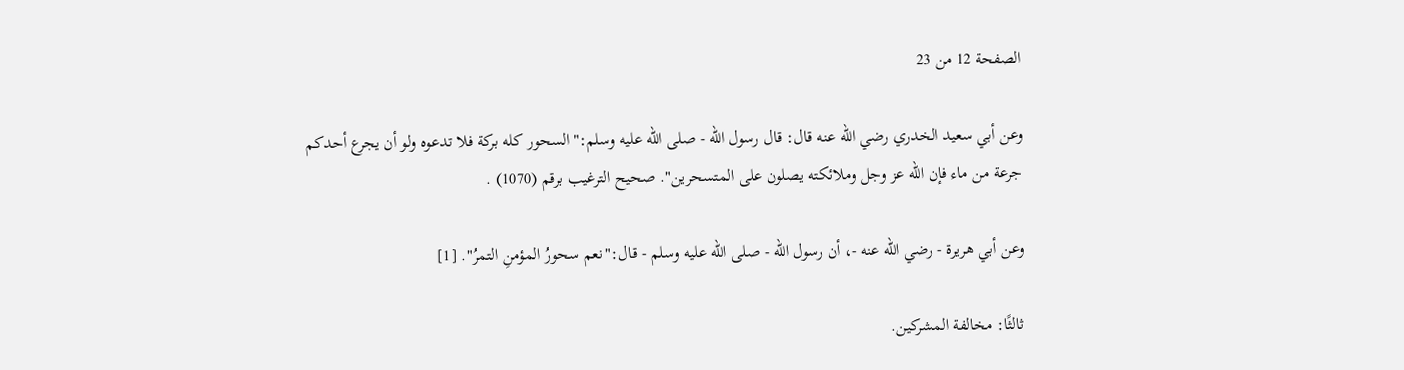الصفحة 12 من 23

وعن أبي سعيد الخدري رضي الله عنه قال: قال رسول الله - صلى الله عليه وسلم:"السحور كله بركة فلا تدعوه ولو أن يجرع أحدكم جرعة من ماء فإن الله عز وجل وملائكته يصلون على المتسحرين". صحيح الترغيب برقم (1070) .

وعن أبي هريرة - رضي الله عنه -، أن رسول الله - صلى الله عليه وسلم - قال:"نعم سحورُ المؤمنِ التمرُ". [1]

ثالثًا: مخالفة المشركين.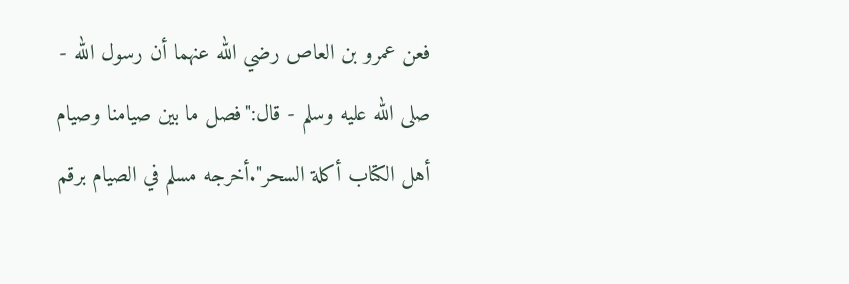فعن عمرو بن العاص رضي الله عنهما أن رسول الله - صلى الله عليه وسلم - قال:"فصل ما بين صيامنا وصيام أهل الكتاب أكلة السحر".أخرجه مسلم في الصيام برقم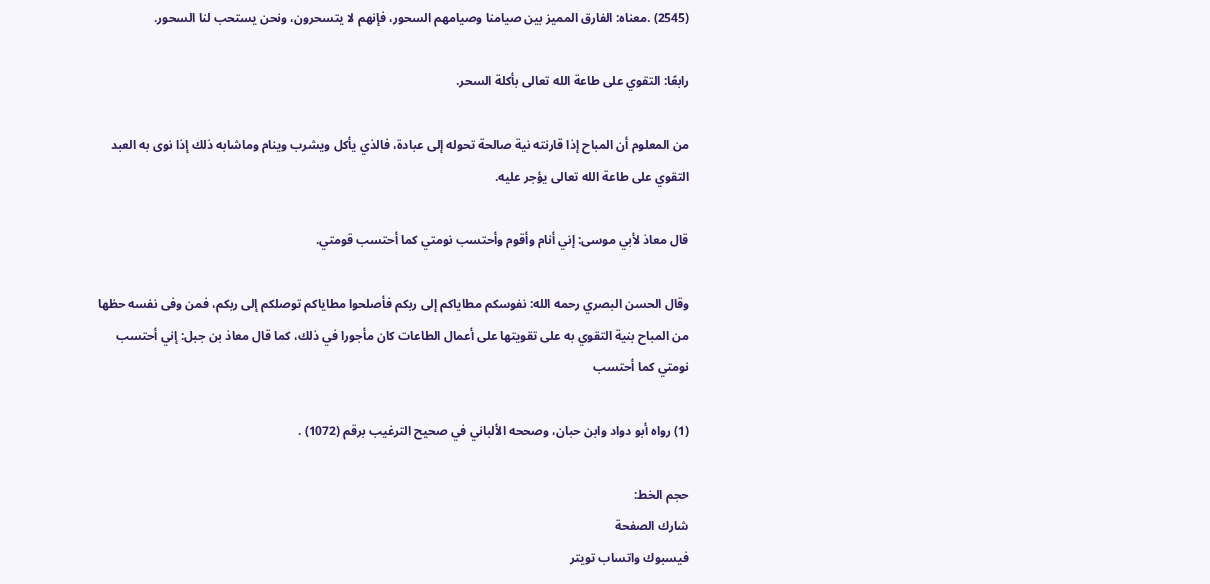(2545) .معناه: الفارق المميز بين صيامنا وصيامهم السحور، فإنهم لا يتسحرون، ونحن يستحب لنا السحور.

رابعًا: التقوي على طاعة الله تعالى بأكلة السحر.

من المعلوم أن المباح إذا قارنته نية صالحة تحوله إلى عبادة، فالذي يأكل ويشرب وينام وماشابه ذلك إذا نوى به العبد التقوي على طاعة الله تعالى يؤجر عليه.

قال معاذ لأبي موسى: إني أنام وأقوم وأحتسب نومتي كما أحتسب قومتي.

وقال الحسن البصري رحمه الله: نفوسكم مطاياكم إلى ربكم فأصلحوا مطاياكم توصلكم إلى ربكم، فمن وفى نفسه حظها من المباح بنية التقوي به على تقويتها على أعمال الطاعات كان مأجورا في ذلك، كما قال معاذ بن جبل: إني أحتسب نومتي كما أحتسب

(1) رواه أبو دواد وابن حبان، وصححه الألباني في صحيح الترغيب برقم (1072) .

حجم الخط:
شارك الصفحة
فيسبوك واتساب تويتر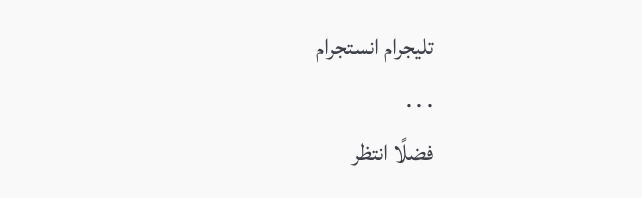تليجرام انستجرام
. . .
فضلًا انتظر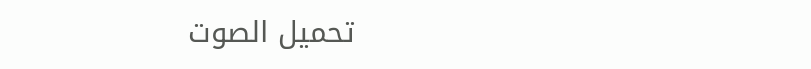تحميل الصوت